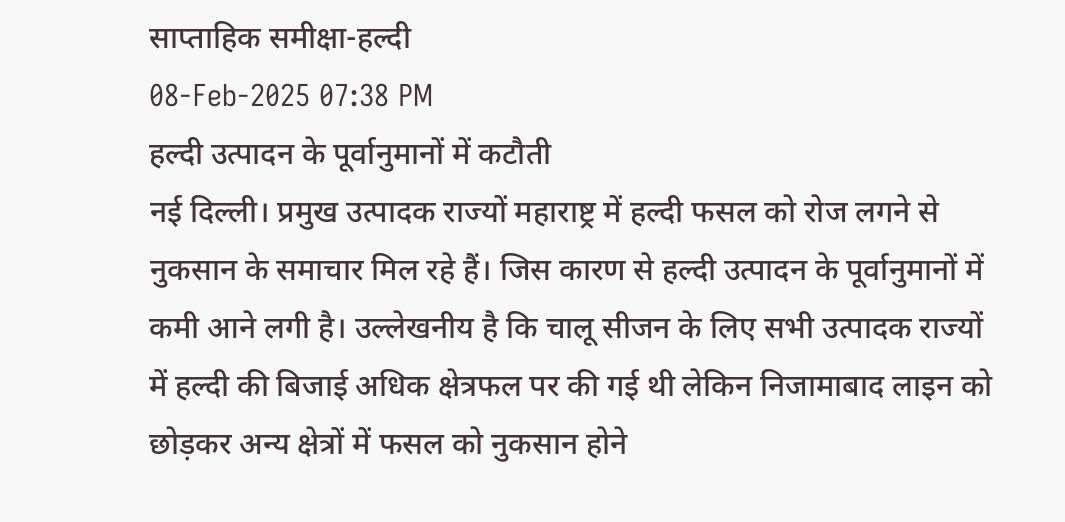साप्ताहिक समीक्षा-हल्दी
08-Feb-2025 07:38 PM
हल्दी उत्पादन के पूर्वानुमानों में कटौती
नई दिल्ली। प्रमुख उत्पादक राज्यों महाराष्ट्र में हल्दी फसल को रोज लगने से नुकसान के समाचार मिल रहे हैं। जिस कारण से हल्दी उत्पादन के पूर्वानुमानों में कमी आने लगी है। उल्लेखनीय है कि चालू सीजन के लिए सभी उत्पादक राज्यों में हल्दी की बिजाई अधिक क्षेत्रफल पर की गई थी लेकिन निजामाबाद लाइन को छोड़कर अन्य क्षेत्रों में फसल को नुकसान होने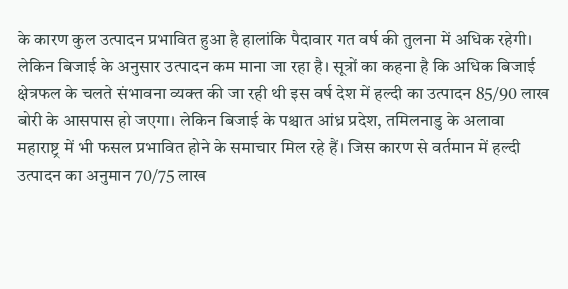के कारण कुल उत्पादन प्रभावित हुआ है हालांकि पैदावार गत वर्ष की तुलना में अधिक रहेगी। लेकिन बिजाई के अनुसार उत्पादन कम माना जा रहा है। सूत्रों का कहना है कि अधिक बिजाई क्षेत्रफल के चलते संभावना व्यक्त की जा रही थी इस वर्ष देश में हल्दी का उत्पादन 85/90 लाख बोरी के आसपास हो जएगा। लेकिन बिजाई के पश्चात आंध्र प्रदेश, तमिलनाडु के अलावा महाराष्ट्र में भी फसल प्रभावित होने के समाचार मिल रहे हैं। जिस कारण से वर्तमान में हल्दी उत्पादन का अनुमान 70/75 लाख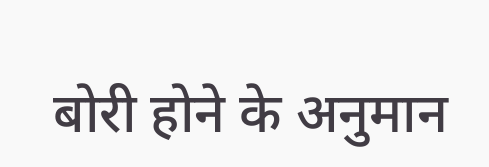बोरी होने के अनुमान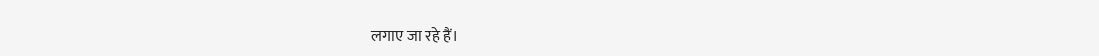लगाए जा रहे हैं।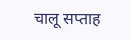चालू सप्ताह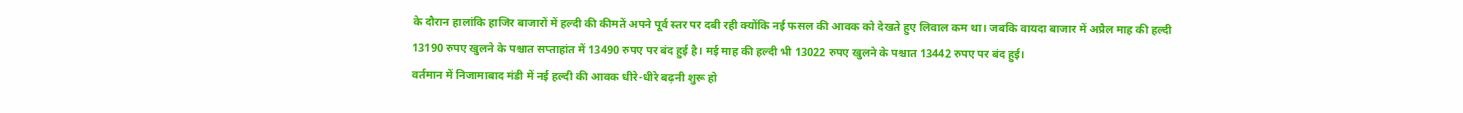के दौरान हालांकि हाजिर बाजारों में हल्दी की कीमतें अपने पूर्व स्तर पर दबी रही क्योंकि नई फसल की आवक को देखते हुए लिवाल कम था। जबकि वायदा बाजार में अप्रैल माह की हल्दी 13190 रुपए खुलने के पश्चात सप्ताहांत में 13490 रुपए पर बंद हुई है। मई माह की हल्दी भी 13022 रुपए खुलने के पश्चात 13442 रुपए पर बंद हुई।
वर्तमान में निजामाबाद मंडी में नई हल्दी की आवक धीरे-धीरे बढ़नी शुरू हो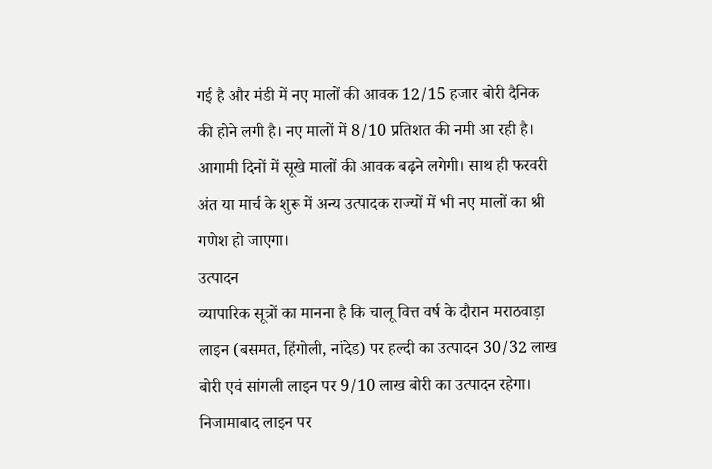गई है और मंडी में नए मालों की आवक 12/15 हजार बोरी दैनिक की होने लगी है। नए मालों में 8/10 प्रतिशत की नमी आ रही है। आगामी दिनों में सूखे मालों की आवक बढ़ने लगेगी। साथ ही फरवरी अंत या मार्च के शुरू में अन्य उत्पादक राज्यों में भी नए मालों का श्री गणेश हो जाएगा।
उत्पादन
व्यापारिक सूत्रों का मानना है कि चालू वित्त वर्ष के दौरान मराठवाड़ा लाइन (बसमत, हिंगोली, नांदेड) पर हल्दी का उत्पादन 30/32 लाख बोरी एवं सांगली लाइन पर 9/10 लाख बोरी का उत्पादन रहेगा। निजामाबाद लाइन पर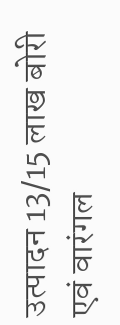उत्पादन 13/15 लाख बोरी एवं वारंगल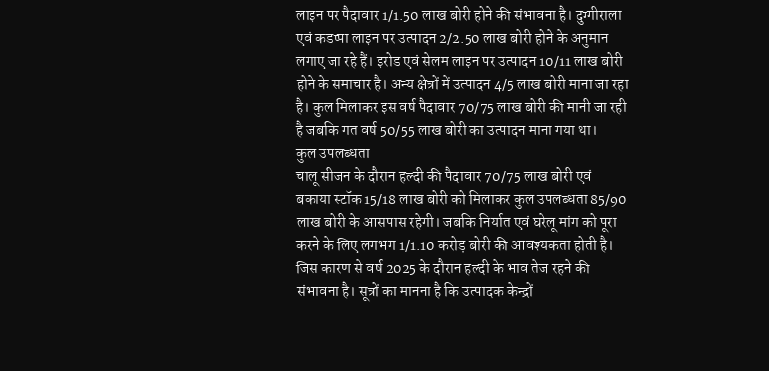लाइन पर पैदावार 1/1.50 लाख बोरी होने की संभावना है। दुग्गीराला एवं कडप्पा लाइन पर उत्पादन 2/2.50 लाख बोरी होने के अनुमान लगाए जा रहे हैं। इरोड एवं सेलम लाइन पर उत्पादन 10/11 लाख बोरी होने के समाचार है। अन्य क्षेत्रों में उत्पादन 4/5 लाख बोरी माना जा रहा है। कुल मिलाकर इस वर्ष पैदावार 70/75 लाख बोरी की मानी जा रही है जबकि गत वर्ष 50/55 लाख बोरी का उत्पादन माना गया था।
कुल उपलब्धता
चालू सीजन के दौरान हल्दी की पैदावार 70/75 लाख बोरी एवं बकाया स्टॉक 15/18 लाख बोरी को मिलाकर कुल उपलब्धता 85/90 लाख बोरी के आसपास रहेगी। जबकि निर्यात एवं घरेलू मांग को पूरा करने के लिए लगभग 1/1.10 करोड़ बोरी की आवश्यकता होती है। जिस कारण से वर्ष 2025 के दौरान हल्दी के भाव तेज रहने की संभावना है। सूत्रों का मानना है कि उत्पादक केन्द्रों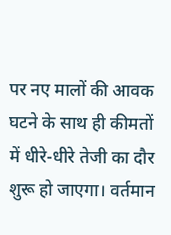पर नए मालों की आवक घटने के साथ ही कीमतों में धीरे-धीरे तेजी का दौर शुरू हो जाएगा। वर्तमान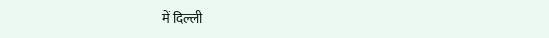में दिल्ली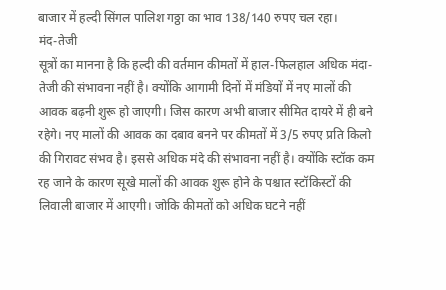बाजार में हल्दी सिंगल पालिश गठ्ठा का भाव 138/140 रुपए चल रहा।
मंद-तेजी
सूत्रों का मानना है कि हल्दी की वर्तमान कीमतों में हाल-फिलहाल अधिक मंदा- तेजी की संभावना नहीं है। क्योंकि आगामी दिनों में मंडियों में नए मालों की आवक बढ़नी शुरू हो जाएगी। जिस कारण अभी बाजार सीमित दायरे में ही बने रहेगे। नए मालों की आवक का दबाव बनने पर कीमतों में 3/5 रुपए प्रति किलो की गिरावट संभव है। इससे अधिक मंदे की संभावना नहीं है। क्योंकि स्टॉक कम रह जाने के कारण सूखे मालों की आवक शुरू होने के पश्चात स्टॉकिस्टों की लिवाली बाजार में आएगी। जोकि कीमतों को अधिक घटने नहीं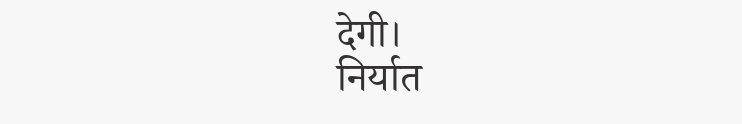देगी।
निर्यात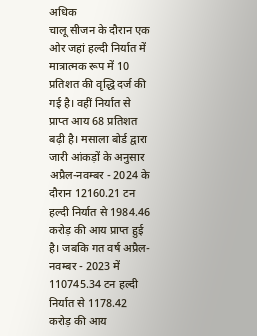अधिक
चालू सीजन के दौरान एक ओर जहां हल्दी निर्यात में मात्रात्मक रूप में 10 प्रतिशत की वृद्धि दर्ज की गई है। वहीं निर्यात से प्राप्त आय 68 प्रतिशत बढ़ी है। मसाला बोर्ड द्वारा जारी आंकड़ों के अनुसार अप्रैल-नवम्बर - 2024 के दौरान 12160.21 टन हल्दी निर्यात से 1984.46 करोड़ की आय प्राप्त हुई है। जबकि गत वर्ष अप्रैल-नवम्बर - 2023 में 110745.34 टन हल्दी निर्यात से 1178.42 करोड़ की आय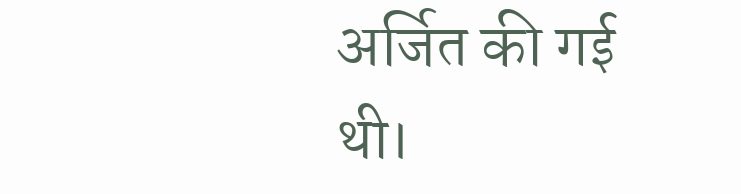अर्जित की गई थी।